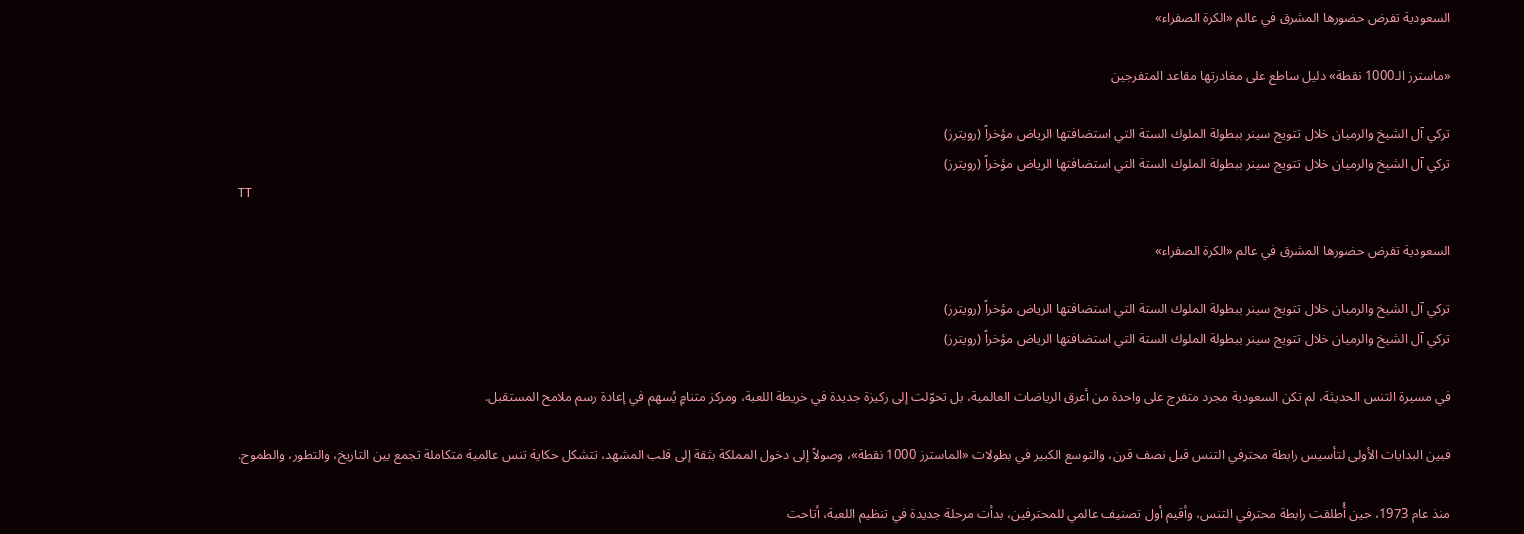السعودية تفرض حضورها المشرق في عالم «الكرة الصفراء»

«ماسترز الـ1000 نقطة» دليل ساطع على مغادرتها مقاعد المتفرجين

تركي آل الشيخ والرميان خلال تتويج سينر ببطولة الملوك الستة التي استضافتها الرياض مؤخراً (رويترز)
تركي آل الشيخ والرميان خلال تتويج سينر ببطولة الملوك الستة التي استضافتها الرياض مؤخراً (رويترز)
TT

السعودية تفرض حضورها المشرق في عالم «الكرة الصفراء»

تركي آل الشيخ والرميان خلال تتويج سينر ببطولة الملوك الستة التي استضافتها الرياض مؤخراً (رويترز)
تركي آل الشيخ والرميان خلال تتويج سينر ببطولة الملوك الستة التي استضافتها الرياض مؤخراً (رويترز)

في مسيرة التنس الحديثة، لم تكن السعودية مجرد متفرج على واحدة من أعرق الرياضات العالمية، بل تحوّلت إلى ركيزة جديدة في خريطة اللعبة، ومركز متنامٍ يُسهم في إعادة رسم ملامح المستقبل.

فبين البدايات الأولى لتأسيس رابطة محترفي التنس قبل نصف قرن، والتوسع الكبير في بطولات «الماسترز 1000 نقطة»، وصولاً إلى دخول المملكة بثقة إلى قلب المشهد، تتشكل حكاية تنس عالمية متكاملة تجمع بين التاريخ، والتطور، والطموح.

منذ عام 1973، حين أُطلقت رابطة محترفي التنس، وأقيم أول تصنيف عالمي للمحترفين، بدأت مرحلة جديدة في تنظيم اللعبة، أتاحت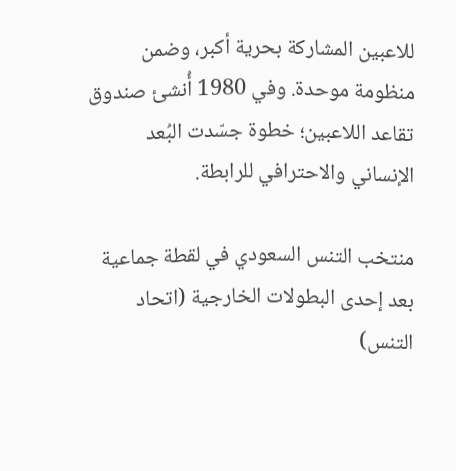للاعبين المشاركة بحرية أكبر، وضمن منظومة موحدة. وفي 1980 أُنشئ صندوق تقاعد اللاعبين؛ خطوة جسّدت البُعد الإنساني والاحترافي للرابطة.

منتخب التنس السعودي في لقطة جماعية بعد إحدى البطولات الخارجية (اتحاد التنس)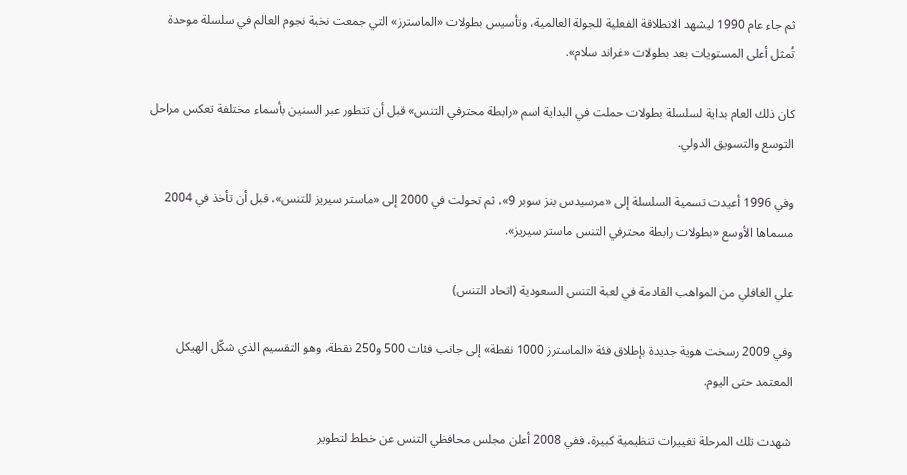ثم جاء عام 1990 ليشهد الانطلاقة الفعلية للجولة العالمية، وتأسيس بطولات «الماسترز» التي جمعت نخبة نجوم العالم في سلسلة موحدة تُمثل أعلى المستويات بعد بطولات «غراند سلام».

كان ذلك العام بداية لسلسلة بطولات حملت في البداية اسم «رابطة محترفي التنس» قبل أن تتطور عبر السنين بأسماء مختلفة تعكس مراحل التوسع والتسويق الدولي.

وفي 1996 أعيدت تسمية السلسلة إلى «مرسيدس بنز سوبر 9»، ثم تحولت في 2000 إلى «ماستر سيريز للتنس»، قبل أن تأخذ في 2004 مسماها الأوسع «بطولات رابطة محترفي التنس ماستر سيريز».

علي الغافلي من المواهب القادمة في لعبة التنس السعودية (اتحاد التنس)

وفي 2009 رسخت هوية جديدة بإطلاق فئة «الماسترز 1000 نقطة» إلى جانب فئات 500 و250 نقطة، وهو التقسيم الذي شكّل الهيكل المعتمد حتى اليوم.

شهدت تلك المرحلة تغييرات تنظيمية كبيرة، ففي 2008 أعلن مجلس محافظي التنس عن خطط لتطوير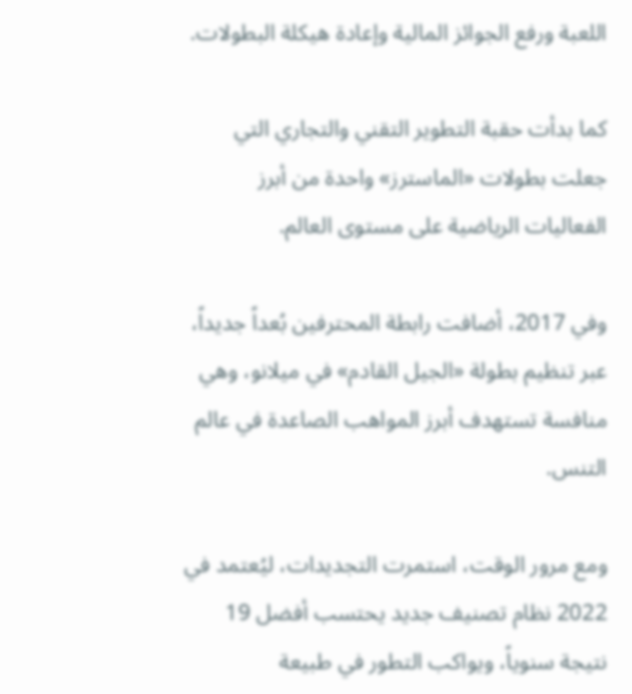اللعبة ورفع الجوائز المالية وإعادة هيكلة البطولات.

كما بدأت حقبة التطوير التقني والتجاري التي جعلت بطولات «الماسترز» واحدة من أبرز الفعاليات الرياضية على مستوى العالم.

وفي 2017، أضافت رابطة المحترفين بُعداً جديداً، عبر تنظيم بطولة «الجيل القادم» في ميلانو، وهي منافسة تستهدف أبرز المواهب الصاعدة في عالم التنس.

ومع مرور الوقت، استمرت التجديدات، ليُعتمد في 2022 نظام تصنيف جديد يحتسب أفضل 19 نتيجة سنوياً، ويواكب التطور في طبيعة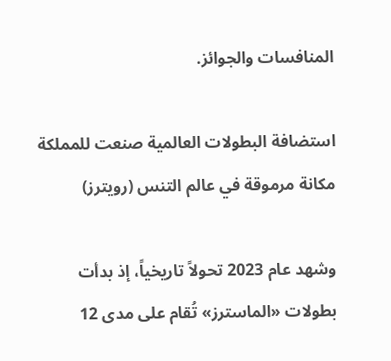المنافسات والجوائز.

استضافة البطولات العالمية صنعت للمملكة مكانة مرموقة في عالم التنس (رويترز)

وشهد عام 2023 تحولاً تاريخياً، إذ بدأت بطولات «الماسترز» تُقام على مدى 12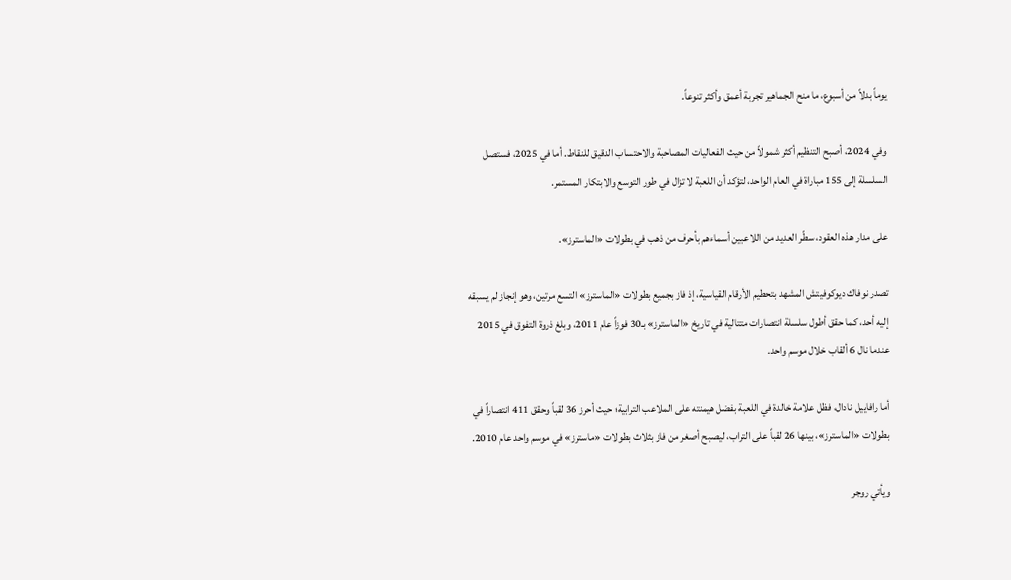يوماً بدلاً من أسبوع، ما منح الجماهير تجربة أعمق وأكثر تنوعاً.

وفي 2024، أصبح التنظيم أكثر شمولاً من حيث الفعاليات المصاحبة والاحتساب الدقيق للنقاط. أما في 2025، فستصل السلسلة إلى 155 مباراة في العام الواحد، لتؤكد أن اللعبة لا تزال في طور التوسع والابتكار المستمر.

على مدار هذه العقود، سطّر العديد من اللاعبين أسماءهم بأحرف من ذهب في بطولات «الماسترز».

تصدر نوفاك ديوكوفيتش المشهد بتحطيم الأرقام القياسية، إذ فاز بجميع بطولات «الماسترز» التسع مرتين، وهو إنجاز لم يسبقه إليه أحد، كما حقق أطول سلسلة انتصارات متتالية في تاريخ «الماسترز» بـ30 فوزاً عام 2011، وبلغ ذروة التفوق في 2015 عندما نال 6 ألقاب خلال موسم واحد.

أما رافاييل نادال، فظل علامة خالدة في اللعبة بفضل هيمنته على الملاعب الترابية؛ حيث أحرز 36 لقباً وحقق 411 انتصاراً في بطولات «الماسترز»، بينها 26 لقباً على التراب، ليصبح أصغر من فاز بثلاث بطولات «ماسترز» في موسم واحد عام 2010.

ويأتي روجر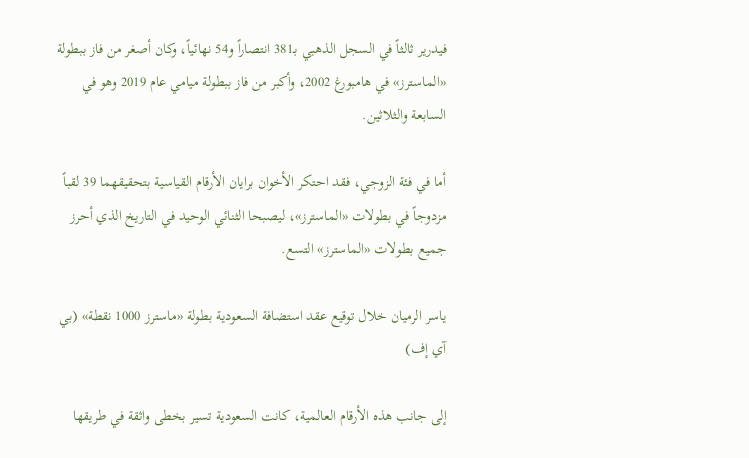فيدرير ثالثاً في السجل الذهبي بـ381 انتصاراً و54 نهائياً، وكان أصغر من فاز ببطولة «الماسترز» في هامبورغ 2002، وأكبر من فاز ببطولة ميامي عام 2019 وهو في السابعة والثلاثين.

أما في فئة الزوجي، فقد احتكر الأخوان برايان الأرقام القياسية بتحقيقهما 39 لقباً مزدوجاً في بطولات «الماسترز»، ليصبحا الثنائي الوحيد في التاريخ الذي أحرز جميع بطولات «الماسترز» التسع.

ياسر الرميان خلال توقيع عقد استضافة السعودية بطولة «ماسترز 1000 نقطة» (بي آي إف)

إلى جانب هذه الأرقام العالمية، كانت السعودية تسير بخطى واثقة في طريقها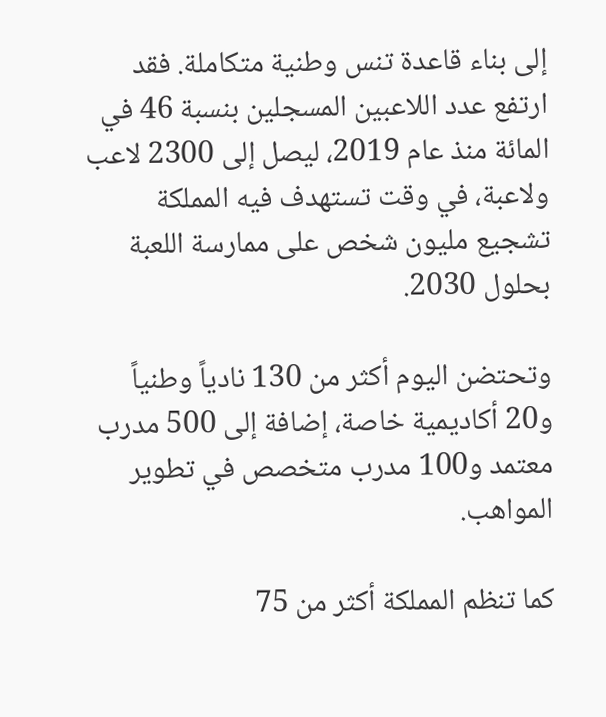إلى بناء قاعدة تنس وطنية متكاملة. فقد ارتفع عدد اللاعبين المسجلين بنسبة 46 في المائة منذ عام 2019، ليصل إلى 2300 لاعب ولاعبة، في وقت تستهدف فيه المملكة تشجيع مليون شخص على ممارسة اللعبة بحلول 2030.

وتحتضن اليوم أكثر من 130 نادياً وطنياً و20 أكاديمية خاصة، إضافة إلى 500 مدرب معتمد و100 مدرب متخصص في تطوير المواهب.

كما تنظم المملكة أكثر من 75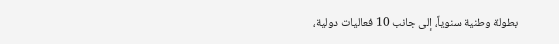بطولة وطنية سنوياً، إلى جانب 10 فعاليات دولية،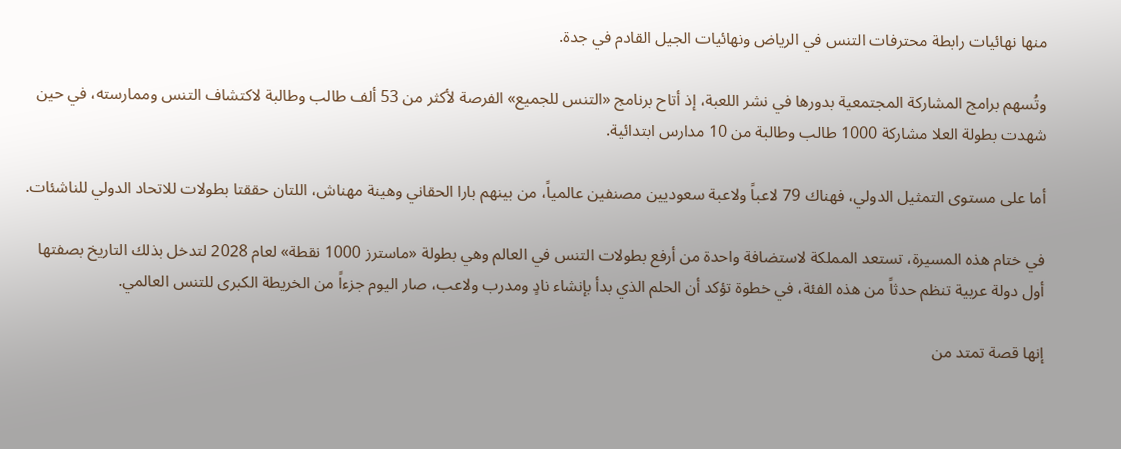منها نهائيات رابطة محترفات التنس في الرياض ونهائيات الجيل القادم في جدة.

وتُسهم برامج المشاركة المجتمعية بدورها في نشر اللعبة، إذ أتاح برنامج «التنس للجميع» الفرصة لأكثر من 53 ألف طالب وطالبة لاكتشاف التنس وممارسته، في حين شهدت بطولة العلا مشاركة 1000 طالب وطالبة من 10 مدارس ابتدائية.

أما على مستوى التمثيل الدولي، فهناك 79 لاعباً ولاعبة سعوديين مصنفين عالمياً، من بينهم بارا الحقاني وهينة مهناش، اللتان حققتا بطولات للاتحاد الدولي للناشئات.

في ختام هذه المسيرة، تستعد المملكة لاستضافة واحدة من أرفع بطولات التنس في العالم وهي بطولة «ماسترز 1000 نقطة» لعام 2028 لتدخل بذلك التاريخ بصفتها أول دولة عربية تنظم حدثاً من هذه الفئة، في خطوة تؤكد أن الحلم الذي بدأ بإنشاء نادٍ ومدرب ولاعب، صار اليوم جزءاً من الخريطة الكبرى للتنس العالمي.

إنها قصة تمتد من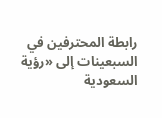رابطة المحترفين في السبعينات إلى «رؤية السعودية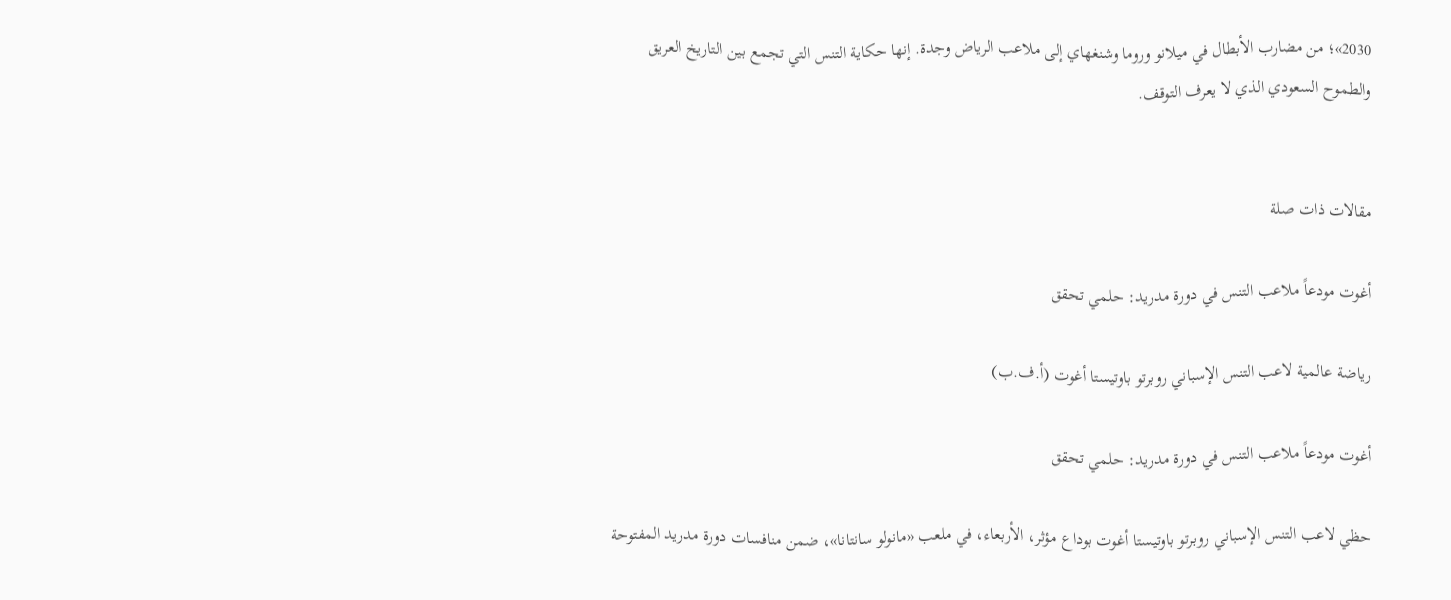2030»؛ من مضارب الأبطال في ميلانو وروما وشنغهاي إلى ملاعب الرياض وجدة. إنها حكاية التنس التي تجمع بين التاريخ العريق والطموح السعودي الذي لا يعرف التوقف.


مقالات ذات صلة

أغوت مودعاً ملاعب التنس في دورة مدريد: حلمي تحقق

رياضة عالمية لاعب التنس الإسباني روبرتو باوتيستا أغوت (أ.ف.ب)

أغوت مودعاً ملاعب التنس في دورة مدريد: حلمي تحقق

حظي لاعب التنس الإسباني روبرتو باوتيستا أغوت بوداع مؤثر، الأربعاء، في ملعب «مانولو سانتانا»، ضمن منافسات دورة مدريد المفتوحة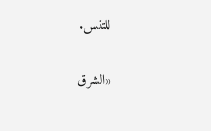للتنس.

«الشرق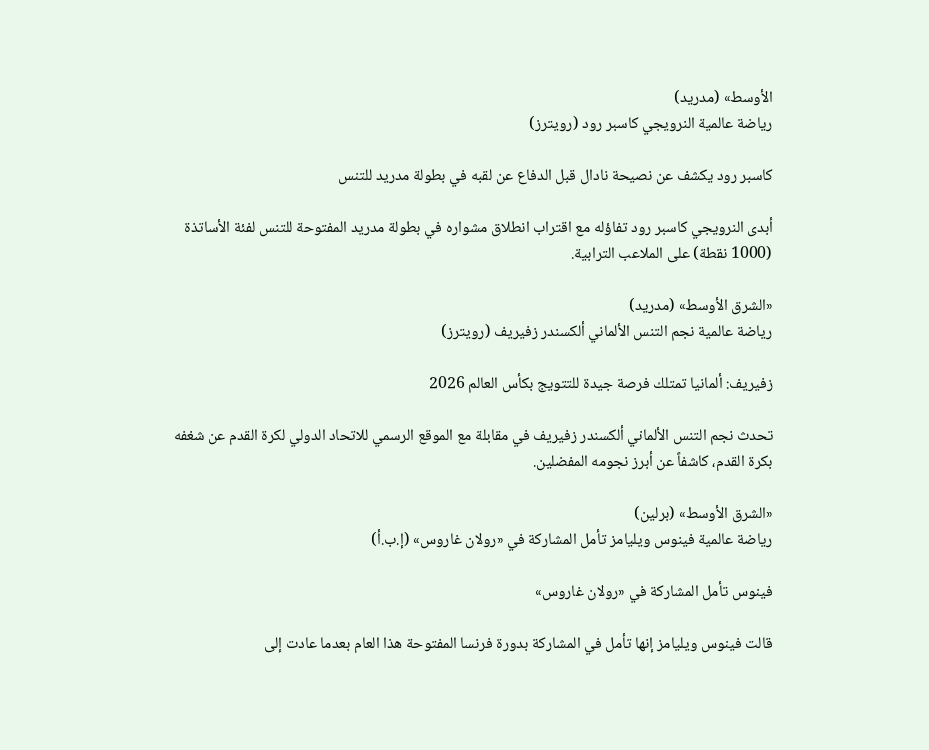الأوسط» (مدريد)
رياضة عالمية النرويجي كاسبر رود (رويترز)

كاسبر رود يكشف عن نصيحة نادال قبل الدفاع عن لقبه في بطولة مدريد للتنس

أبدى النرويجي كاسبر رود تفاؤله مع اقتراب انطلاق مشواره في بطولة مدريد المفتوحة للتنس لفئة الأساتذة (1000 نقطة) على الملاعب الترابية.

«الشرق الأوسط» (مدريد)
رياضة عالمية نجم التنس الألماني ألكسندر زفيريف (رويترز)

زفيريف: ألمانيا تمتلك فرصة جيدة للتتويج بكأس العالم 2026

تحدث نجم التنس الألماني ألكسندر زفيريف في مقابلة مع الموقع الرسمي للاتحاد الدولي لكرة القدم عن شغفه بكرة القدم، كاشفاً عن أبرز نجومه المفضلين.

«الشرق الأوسط» (برلين)
رياضة عالمية فينوس ويليامز تأمل المشاركة في «رولان غاروس» (إ.ب.أ)

فينوس تأمل المشاركة في «رولان غاروس»

قالت فينوس ويليامز إنها تأمل في المشاركة بدورة فرنسا المفتوحة هذا العام بعدما عادت إلى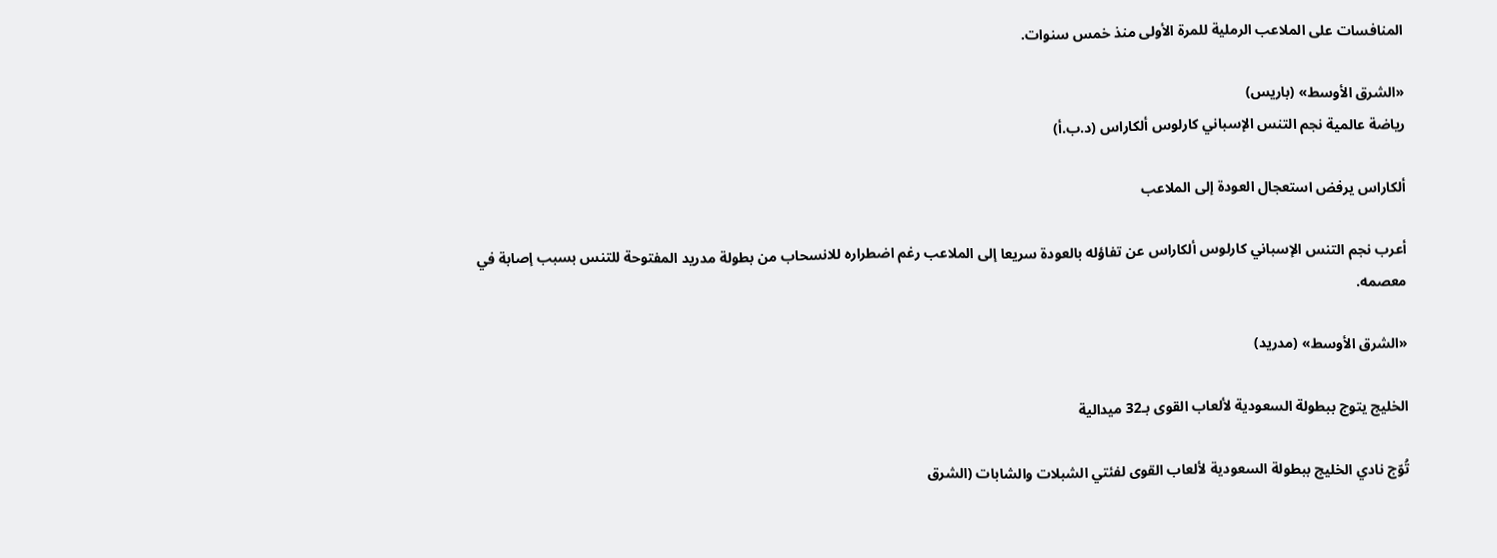المنافسات على الملاعب الرملية للمرة الأولى منذ خمس سنوات.

«الشرق الأوسط» (باريس)
رياضة عالمية نجم التنس الإسباني كارلوس ألكاراس (د.ب.أ)

ألكاراس يرفض استعجال العودة إلى الملاعب

أعرب نجم التنس الإسباني كارلوس ألكاراس عن تفاؤله بالعودة سريعا إلى الملاعب رغم اضطراره للانسحاب من بطولة مدريد المفتوحة للتنس بسبب إصابة في معصمه.

«الشرق الأوسط» (مدريد)

الخليج يتوج ببطولة السعودية لألعاب القوى بـ32 ميدالية

تُوّج نادي الخليج ببطولة السعودية لألعاب القوى لفئتي الشبلات والشابات (الشرق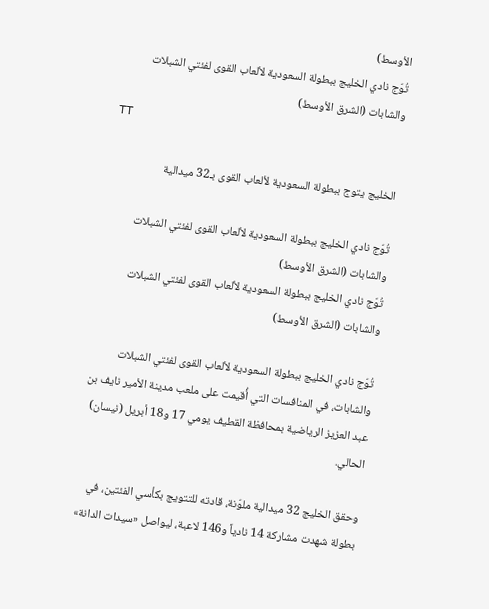الأوسط)
تُوّج نادي الخليج ببطولة السعودية لألعاب القوى لفئتي الشبلات والشابات (الشرق الأوسط)
TT

الخليج يتوج ببطولة السعودية لألعاب القوى بـ32 ميدالية

تُوّج نادي الخليج ببطولة السعودية لألعاب القوى لفئتي الشبلات والشابات (الشرق الأوسط)
تُوّج نادي الخليج ببطولة السعودية لألعاب القوى لفئتي الشبلات والشابات (الشرق الأوسط)

تُوّج نادي الخليج ببطولة السعودية لألعاب القوى لفئتي الشبلات والشابات، في المنافسات التي أُقيمت على ملعب مدينة الأمير نايف بن عبد العزيز الرياضية بمحافظة القطيف يومي 17 و18 أبريل (نيسان) الحالي.

وحقق الخليج 32 ميدالية ملوّنة، قادته للتتويج بكأسي الفئتين، في بطولة شهدت مشاركة 14 نادياً و146 لاعبة، ليواصل «سيدات الدانة»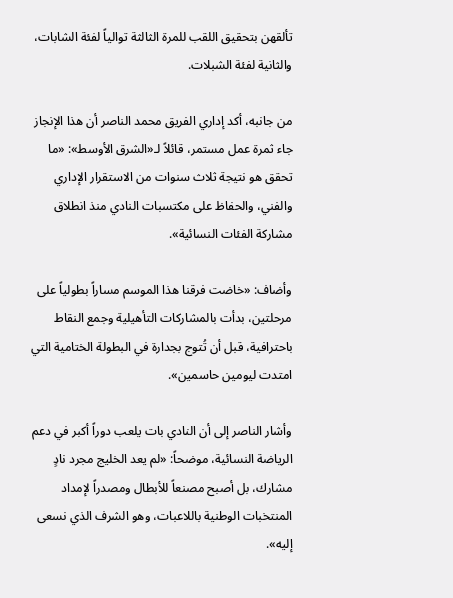تألقهن بتحقيق اللقب للمرة الثالثة توالياً لفئة الشابات، والثانية لفئة الشبلات.

من جانبه، أكد إداري الفريق محمد الناصر أن هذا الإنجاز جاء ثمرة عمل مستمر، قائلاً لـ«الشرق الأوسط»: «ما تحقق هو نتيجة ثلاث سنوات من الاستقرار الإداري والفني، والحفاظ على مكتسبات النادي منذ انطلاق مشاركة الفئات النسائية».

وأضاف: «خاضت فرقنا هذا الموسم مساراً بطولياً على مرحلتين، بدأت بالمشاركات التأهيلية وجمع النقاط باحترافية، قبل أن تُتوج بجدارة في البطولة الختامية التي امتدت ليومين حاسمين».

وأشار الناصر إلى أن النادي بات يلعب دوراً أكبر في دعم الرياضة النسائية، موضحاً: «لم يعد الخليج مجرد نادٍ مشارك، بل أصبح مصنعاً للأبطال ومصدراً لإمداد المنتخبات الوطنية باللاعبات، وهو الشرف الذي نسعى إليه».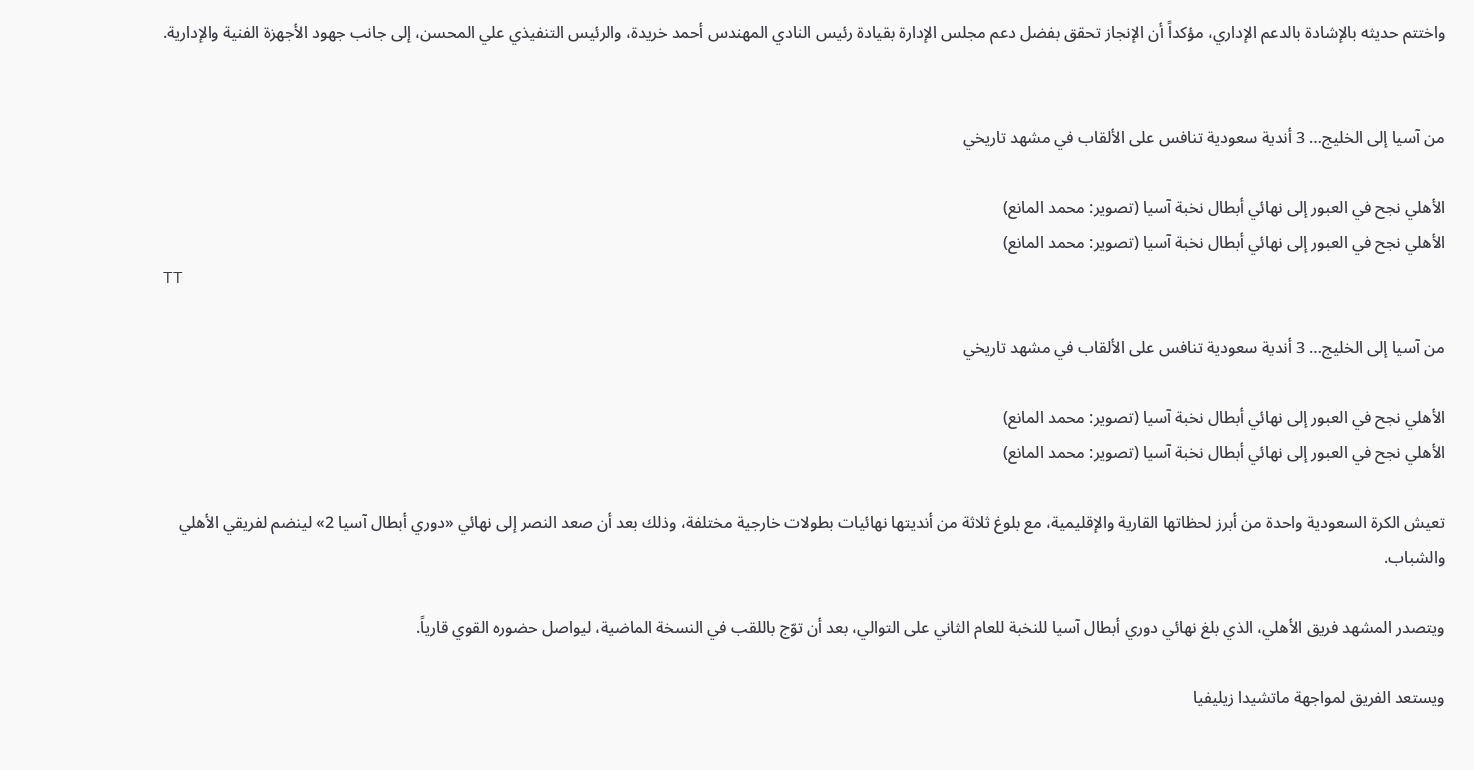واختتم حديثه بالإشادة بالدعم الإداري، مؤكداً أن الإنجاز تحقق بفضل دعم مجلس الإدارة بقيادة رئيس النادي المهندس أحمد خريدة، والرئيس التنفيذي علي المحسن، إلى جانب جهود الأجهزة الفنية والإدارية.


من آسيا إلى الخليج… 3 أندية سعودية تنافس على الألقاب في مشهد تاريخي

الأهلي نجح في العبور إلى نهائي أبطال نخبة آسيا (تصوير: محمد المانع)
الأهلي نجح في العبور إلى نهائي أبطال نخبة آسيا (تصوير: محمد المانع)
TT

من آسيا إلى الخليج… 3 أندية سعودية تنافس على الألقاب في مشهد تاريخي

الأهلي نجح في العبور إلى نهائي أبطال نخبة آسيا (تصوير: محمد المانع)
الأهلي نجح في العبور إلى نهائي أبطال نخبة آسيا (تصوير: محمد المانع)

تعيش الكرة السعودية واحدة من أبرز لحظاتها القارية والإقليمية، مع بلوغ ثلاثة من أنديتها نهائيات بطولات خارجية مختلفة، وذلك بعد أن صعد النصر إلى نهائي «دوري أبطال آسيا 2» لينضم لفريقي الأهلي والشباب.

ويتصدر المشهد فريق الأهلي، الذي بلغ نهائي دوري أبطال آسيا للنخبة للعام الثاني على التوالي، بعد أن توّج باللقب في النسخة الماضية، ليواصل حضوره القوي قارياً.

ويستعد الفريق لمواجهة ماتشيدا زيليفيا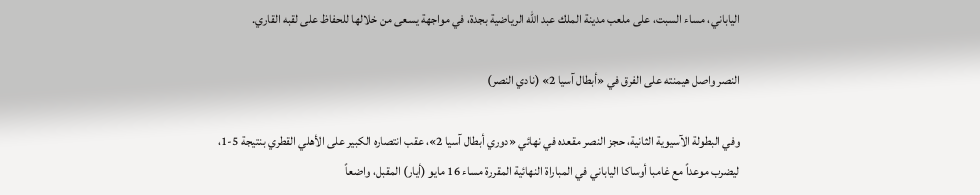الياباني، مساء السبت، على ملعب مدينة الملك عبد الله الرياضية بجدة، في مواجهة يسعى من خلالها للحفاظ على لقبه القاري.

النصر واصل هيمنته على الفرق في «أبطال آسيا 2» (نادي النصر)

وفي البطولة الآسيوية الثانية، حجز النصر مقعده في نهائي «دوري أبطال آسيا 2»، عقب انتصاره الكبير على الأهلي القطري بنتيجة 5-1، ليضرب موعداً مع غامبا أوساكا الياباني في المباراة النهائية المقررة مساء 16 مايو (أيار) المقبل، واضعاً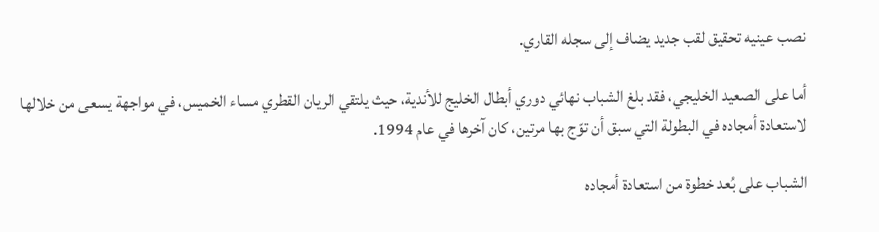نصب عينيه تحقيق لقب جديد يضاف إلى سجله القاري.

أما على الصعيد الخليجي، فقد بلغ الشباب نهائي دوري أبطال الخليج للأندية، حيث يلتقي الريان القطري مساء الخميس، في مواجهة يسعى من خلالها لاستعادة أمجاده في البطولة التي سبق أن توّج بها مرتين، كان آخرها في عام 1994.

الشباب على بُعد خطوة من استعادة أمجاده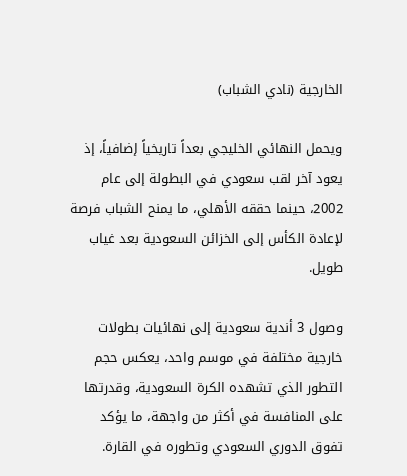الخارجية (نادي الشباب)

ويحمل النهائي الخليجي بعداً تاريخياً إضافياً، إذ يعود آخر لقب سعودي في البطولة إلى عام 2002، حينما حققه الأهلي، ما يمنح الشباب فرصة لإعادة الكأس إلى الخزائن السعودية بعد غياب طويل.

وصول 3 أندية سعودية إلى نهائيات بطولات خارجية مختلفة في موسم واحد، يعكس حجم التطور الذي تشهده الكرة السعودية، وقدرتها على المنافسة في أكثر من واجهة، ما يؤكد تفوق الدوري السعودي وتطوره في القارة.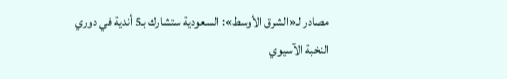مصادر لـ«الشرق الأوسط»: السعودية ستشارك بـ5 أندية في دوري النخبة الآسيوي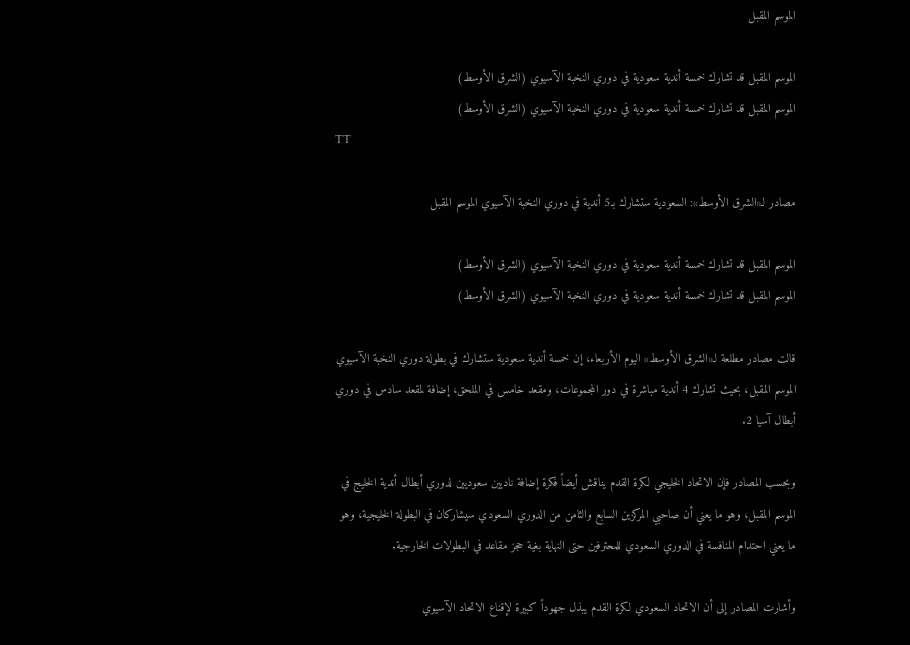الموسم المقبل

الموسم المقبل قد تشارك خمسة أندية سعودية في دوري النخبة الآسيوي (الشرق الأوسط)
الموسم المقبل قد تشارك خمسة أندية سعودية في دوري النخبة الآسيوي (الشرق الأوسط)
TT

مصادر لـ«الشرق الأوسط»: السعودية ستشارك بـ5 أندية في دوري النخبة الآسيوي الموسم المقبل

الموسم المقبل قد تشارك خمسة أندية سعودية في دوري النخبة الآسيوي (الشرق الأوسط)
الموسم المقبل قد تشارك خمسة أندية سعودية في دوري النخبة الآسيوي (الشرق الأوسط)

قالت مصادر مطلعة لـ«الشرق الأوسط» اليوم الأربعاء، إن خمسة أندية سعودية ستشارك في بطولة دوري النخبة الآسيوي الموسم المقبل، بحيث تشارك 4 أندية مباشرة في دور المجموعات، ومقعد خامس في الملحق، إضافة لمقعد سادس في دوري أبطال آسيا 2.

وبحسب المصادر فإن الاتحاد الخليجي لكرة القدم يناقش أيضاً فكرة إضافة ناديين سعوديين لدوري أبطال أندية الخليج في الموسم المقبل، وهو ما يعني أن صاحبي المركزين السابع والثامن من الدوري السعودي سيشاركان في البطولة الخليجية، وهو ما يعني احتدام المنافسة في الدوري السعودي للمحترفين حتى النهاية بغية حجز مقاعد في البطولات الخارجية.

وأشارت المصادر إلى أن الاتحاد السعودي لكرة القدم يبذل جهوداً كبيرة لإقناع الاتحاد الآسيوي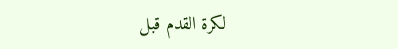لكرة القدم قبل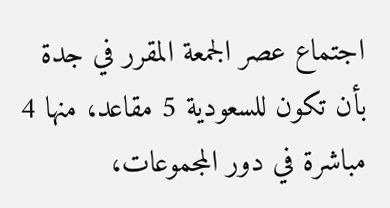اجتماع عصر الجمعة المقرر في جدة بأن تكون للسعودية 5 مقاعد، منها 4 مباشرة في دور المجموعات،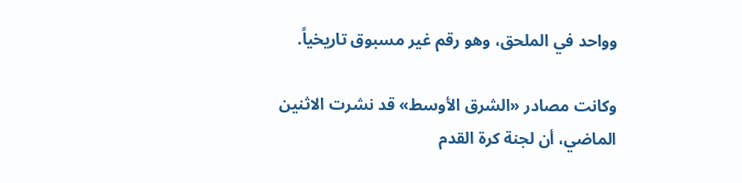وواحد في الملحق، وهو رقم غير مسبوق تاريخياً.

وكانت مصادر «الشرق الأوسط» قد نشرت الاثنين الماضي، أن لجنة كرة القدم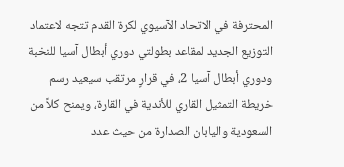المحترفة في الاتحاد الآسيوي لكرة القدم تتجه لاعتماد التوزيع الجديد لمقاعد بطولتي دوري أبطال آسيا للنخبة ودوري أبطال آسيا 2، في قرارٍ مرتقب سيعيد رسم خريطة التمثيل القاري للأندية في القارة، ويمنح كلاً من السعودية واليابان الصدارة من حيث عدد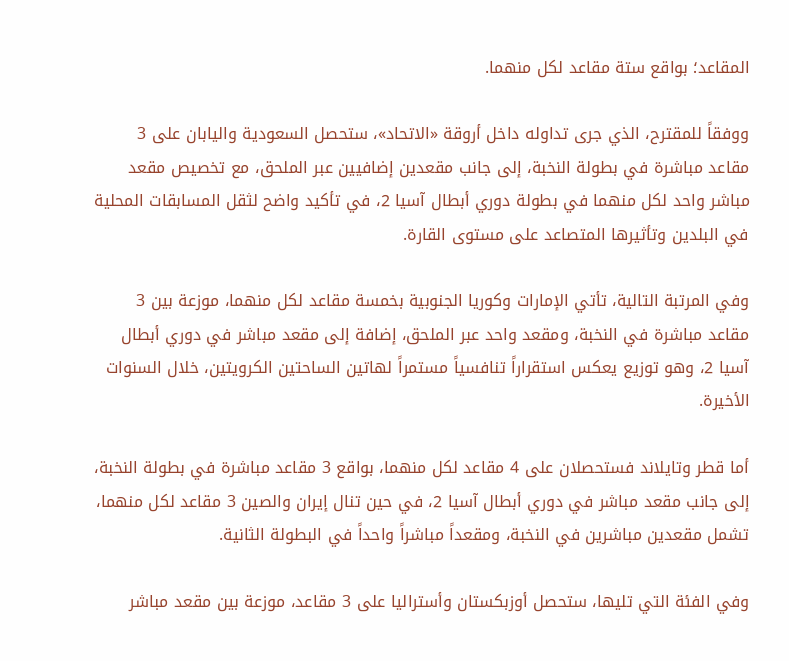المقاعد؛ بواقع ستة مقاعد لكل منهما.

ووفقاً للمقترح، الذي جرى تداوله داخل أروقة «الاتحاد»، ستحصل السعودية واليابان على 3 مقاعد مباشرة في بطولة النخبة، إلى جانب مقعدين إضافيين عبر الملحق، مع تخصيص مقعد مباشر واحد لكل منهما في بطولة دوري أبطال آسيا 2، في تأكيد واضح لثقل المسابقات المحلية في البلدين وتأثيرها المتصاعد على مستوى القارة.

وفي المرتبة التالية، تأتي الإمارات وكوريا الجنوبية بخمسة مقاعد لكل منهما، موزعة بين 3 مقاعد مباشرة في النخبة، ومقعد واحد عبر الملحق، إضافة إلى مقعد مباشر في دوري أبطال آسيا 2، وهو توزيع يعكس استقراراً تنافسياً مستمراً لهاتين الساحتين الكرويتين، خلال السنوات الأخيرة.

أما قطر وتايلاند فستحصلان على 4 مقاعد لكل منهما، بواقع 3 مقاعد مباشرة في بطولة النخبة، إلى جانب مقعد مباشر في دوري أبطال آسيا 2، في حين تنال إيران والصين 3 مقاعد لكل منهما، تشمل مقعدين مباشرين في النخبة، ومقعداً مباشراً واحداً في البطولة الثانية.

وفي الفئة التي تليها، ستحصل أوزبكستان وأستراليا على 3 مقاعد، موزعة بين مقعد مباشر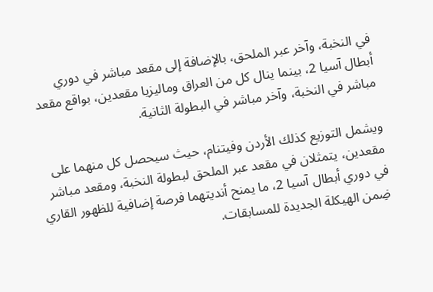في النخبة، وآخر عبر الملحق، بالإضافة إلى مقعد مباشر في دوري أبطال آسيا 2، بينما ينال كل من العراق وماليزيا مقعدين، بواقع مقعد مباشر في النخبة، وآخر مباشر في البطولة الثانية.

ويشمل التوزيع كذلك الأردن وفيتنام، حيث سيحصل كل منهما على مقعدين، يتمثلان في مقعد عبر الملحق لبطولة النخبة، ومقعد مباشر في دوري أبطال آسيا 2، ما يمنح أنديتهما فرصة إضافية للظهور القاري ضِمن الهيكلة الجديدة للمسابقات.